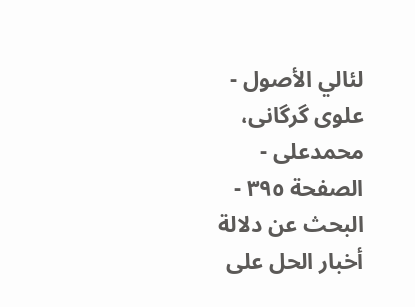لئالي الأصول - علوی گرگانی، محمدعلی - الصفحة ٣٩٥ - البحث عن دلالة أخبار الحل على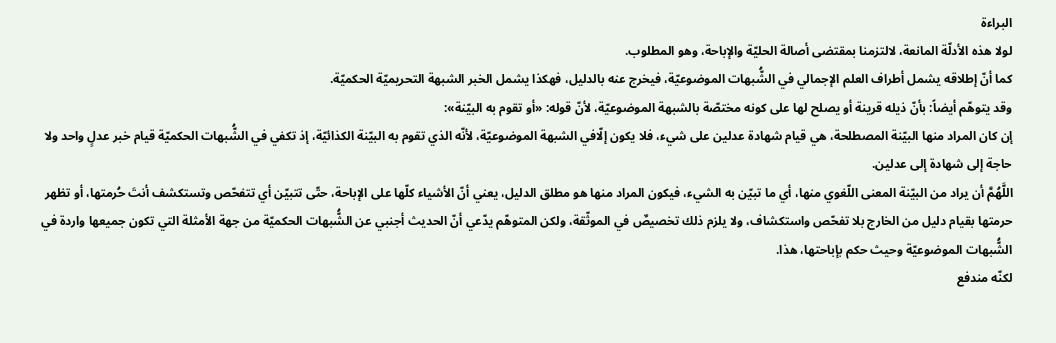البراءة
لولا هذه الأدلّة المانعة، لالتزمنا بمقتضى أصالة الحليّة والإباحة، وهو المطلوب.
كما أنّ إطلاقه يشمل أطراف العلم الإجمالي في الشُّبهات الموضوعيّة، فيخرج عنه بالدليل، فهكذا يشمل الخبر الشبهة التحريميّة الحكميّة.
وقد يتوهّم أيضاً: بأنّ ذيله قرينة أو يصلح لها على كونه مختصّة بالشبهة الموضوعيّة، لأنّ قوله: «أو تقوم به البيّنة»:
إن كان المراد منها البيّنة المصطلحة، هي قيام شهادة عدلين على شيء، فلا يكون إلّافي الشبهة الموضوعيّة، لأنّه الذي تقوم به البيّنة الكذائيّة، إذ تكفي في الشُّبهات الحكميّة قيام خبر عدلٍ واحد ولا حاجة إلى شهادة إلى عدلين.
اللَّهُمَّ أن يراد من البيّنة المعنى اللّغوي منها، أي ما تبيّن به الشيء، فيكون المراد منها هو مطلق الدليل، يعني أنّ الأشياء كلّها على الإباحة، حتّى تتبيّن أي تتفحّص وتستكشف أنتَ حُرمتها، أو تظهر حرمتها بقيام دليل من الخارج بلا تفحّص واستكشاف، ولا يلزم ذلك تخصيصٌ في الموثّقة، ولكن المتوهّم يدّعي أنّ الحديث أجنبي عن الشُّبهات الحكميّة من جهة الأمثلة التي تكون جميعها واردة في الشُّبهات الموضوعيّة وحيث حكم بإباحتها، هذا.
لكنّه مندفع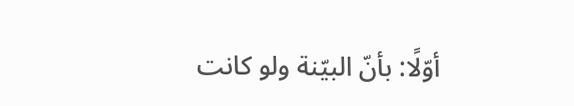أوّلًا: بأنّ البيّنة ولو كانت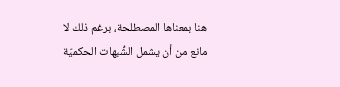هنا بمعناها المصطلحة، برغم ذلك لا مانع من أن يشمل الشُّبهات الحكميّة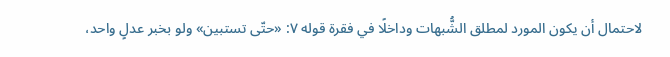لاحتمال أن يكون المورد لمطلق الشُّبهات وداخلًا في فقرة قوله ٧: «حتّى تستبين» ولو بخبر عدلٍ واحد،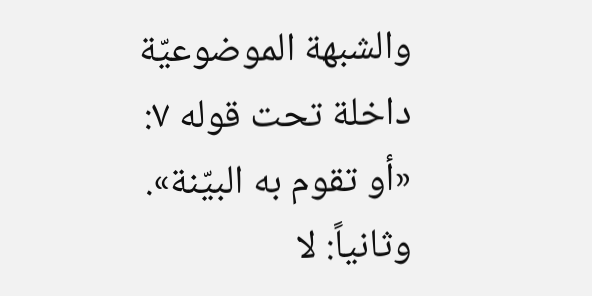والشبهة الموضوعيّة داخلة تحت قوله ٧: «أو تقوم به البيّنة».
وثانياً: لا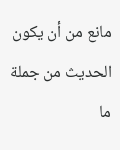مانع من أن يكون الحديث من جملة ما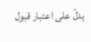يدلّ على اعتبار قبول